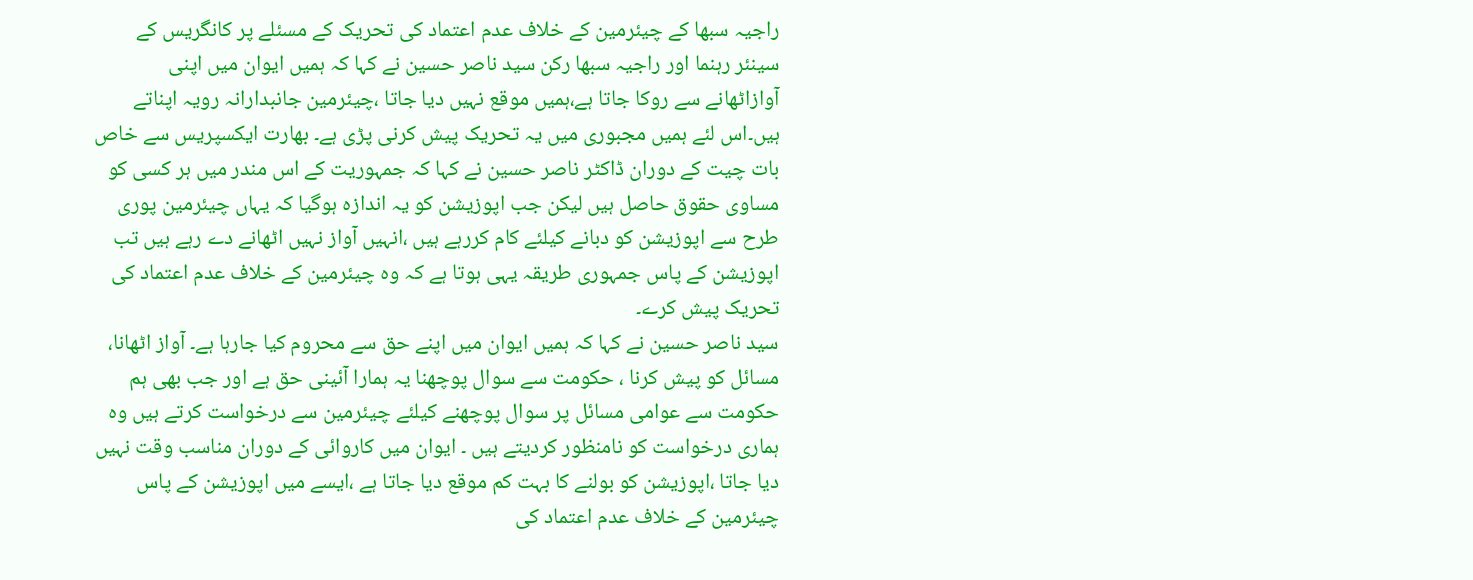راجیہ سبھا کے چیئرمین کے خلاف عدم اعتماد کی تحریک کے مسئلے پر کانگریس کے سینئر رہنما اور راجیہ سبھا رکن سید ناصر حسین نے کہا کہ ہمیں ایوان میں اپنی آوازاٹھانے سے روکا جاتا ہے،ہمیں موقع نہیں دیا جاتا ،چیئرمین جانبدارانہ رویہ اپناتے ہیں۔اس لئے ہمیں مجبوری میں یہ تحریک پیش کرنی پڑی ہے۔ بھارت ایکسپریس سے خاص بات چیت کے دوران ڈاکٹر ناصر حسین نے کہا کہ جمہوریت کے اس مندر میں ہر کسی کو مساوی حقوق حاصل ہیں لیکن جب اپوزیشن کو یہ اندازہ ہوگیا کہ یہاں چیئرمین پوری طرح سے اپوزیشن کو دبانے کیلئے کام کررہے ہیں ،انہیں آواز نہیں اٹھانے دے رہے ہیں تب اپوزیشن کے پاس جمہوری طریقہ یہی ہوتا ہے کہ وہ چیئرمین کے خلاف عدم اعتماد کی تحریک پیش کرے۔
سید ناصر حسین نے کہا کہ ہمیں ایوان میں اپنے حق سے محروم کیا جارہا ہے۔ آواز اٹھانا، مسائل کو پیش کرنا ، حکومت سے سوال پوچھنا یہ ہمارا آئینی حق ہے اور جب بھی ہم حکومت سے عوامی مسائل پر سوال پوچھنے کیلئے چیئرمین سے درخواست کرتے ہیں وہ ہماری درخواست کو نامنظور کردیتے ہیں ۔ ایوان میں کاروائی کے دوران مناسب وقت نہیں دیا جاتا ،اپوزیشن کو بولنے کا بہت کم موقع دیا جاتا ہے ،ایسے میں اپوزیشن کے پاس چیئرمین کے خلاف عدم اعتماد کی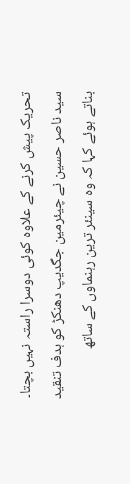تحریک پیش کرنے کے علاوہ کوئی دوسرا راستہ نہیں بچتا۔
سید ناصر حسین نے چیئرمین جگدیپ دھنکڑ کو ہدف تنقید بناتے ہوئے کہا کہ وہ سینئر ترین رہنماوں کے ساتھ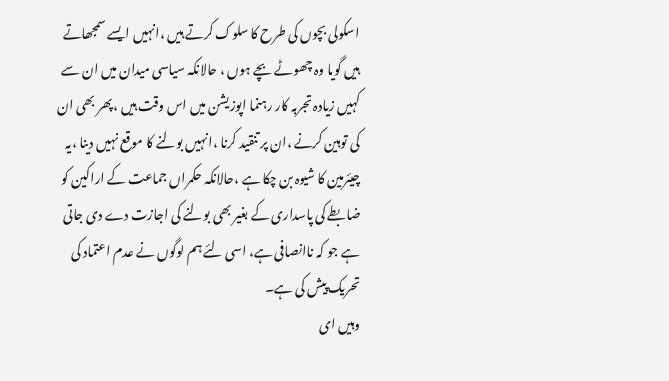اسکولی بچوں کی طرح کا سلوک کرتے ہیں ،انہیں ایسے سمجھاتے ہیں گویا وہ چھوٹے بچے ہوں ، حالانکہ سیاسی میدان میں ان سے کہیں زیادہ تجربہ کار رہنما اپوزیشن میں اس وقت ہیں ،پھر بھی ان کی توہین کرنے ،ان پر تنقید کرنا ،انہیں بولنے کا موقع نہیں دینا ،یہ چیئرمین کا شیوہ بن چکا ہے ،حالانکہ حکمراں جماعت کے اراکین کو ضابطے کی پاسداری کے بغیر بھی بولنے کی اجازت دے دی جاتی ہے جو کہ ناانصافی ہے، اسی لئے ہم لوگوں نے عدم اعتماد کی تحریک پیش کی ہے۔
وہیں ای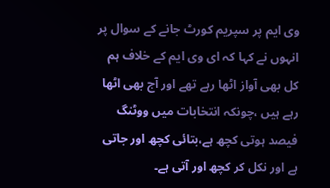وی ایم پر سپریم کورٹ جانے کے سوال پر انہوں نے کہا کہ ای وی ایم کے خلاف ہم کل بھی آواز اٹھا رہے تھے اور آج بھی اٹھا رہے ہیں ،چونکہ انتخابات میں ووٹنگ فیصد ہوتی کچھ ہے،بتائی کچھ اور جاتی ہے اور نکل کر کچھ اور آتی ہے۔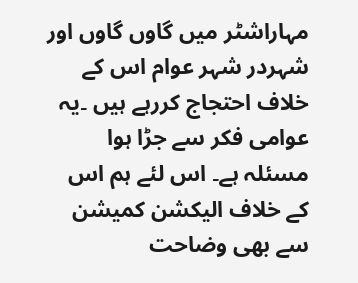مہاراشٹر میں گاوں گاوں اور شہردر شہر عوام اس کے خلاف احتجاج کررہے ہیں ۔یہ عوامی فکر سے جڑا ہوا مسئلہ ہے۔ اس لئے ہم اس کے خلاف الیکشن کمیشن سے بھی وضاحت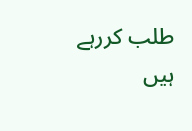طلب کررہے ہیں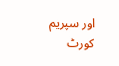اور سپریم کورٹ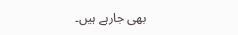بھی جارہے ہیں۔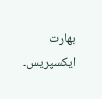بھارت ایکسپریس۔